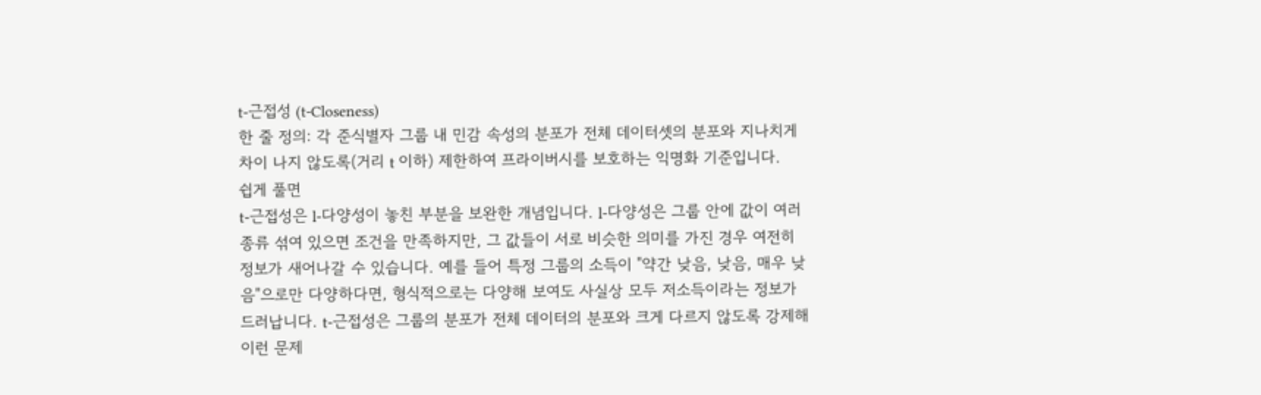t-근접성 (t-Closeness)
한 줄 정의: 각 준식별자 그룹 내 민감 속성의 분포가 전체 데이터셋의 분포와 지나치게 차이 나지 않도록(거리 t 이하) 제한하여 프라이버시를 보호하는 익명화 기준입니다.
쉽게 풀면
t-근접성은 l-다양성이 놓친 부분을 보완한 개념입니다. l-다양성은 그룹 안에 값이 여러 종류 섞여 있으면 조건을 만족하지만, 그 값들이 서로 비슷한 의미를 가진 경우 여전히 정보가 새어나갈 수 있습니다. 예를 들어 특정 그룹의 소득이 "약간 낮음, 낮음, 매우 낮음"으로만 다양하다면, 형식적으로는 다양해 보여도 사실상 모두 저소득이라는 정보가 드러납니다. t-근접성은 그룹의 분포가 전체 데이터의 분포와 크게 다르지 않도록 강제해 이런 문제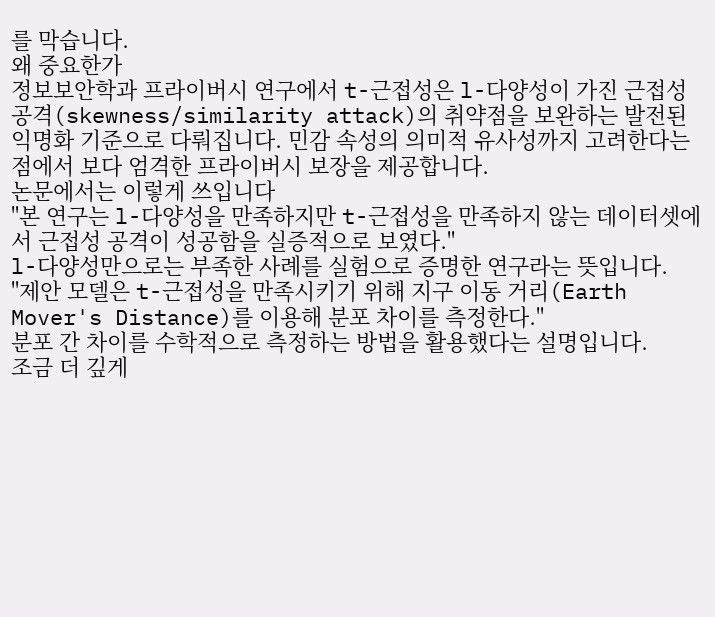를 막습니다.
왜 중요한가
정보보안학과 프라이버시 연구에서 t-근접성은 l-다양성이 가진 근접성 공격(skewness/similarity attack)의 취약점을 보완하는 발전된 익명화 기준으로 다뤄집니다. 민감 속성의 의미적 유사성까지 고려한다는 점에서 보다 엄격한 프라이버시 보장을 제공합니다.
논문에서는 이렇게 쓰입니다
"본 연구는 l-다양성을 만족하지만 t-근접성을 만족하지 않는 데이터셋에서 근접성 공격이 성공함을 실증적으로 보였다."
l-다양성만으로는 부족한 사례를 실험으로 증명한 연구라는 뜻입니다.
"제안 모델은 t-근접성을 만족시키기 위해 지구 이동 거리(Earth Mover's Distance)를 이용해 분포 차이를 측정한다."
분포 간 차이를 수학적으로 측정하는 방법을 활용했다는 설명입니다.
조금 더 깊게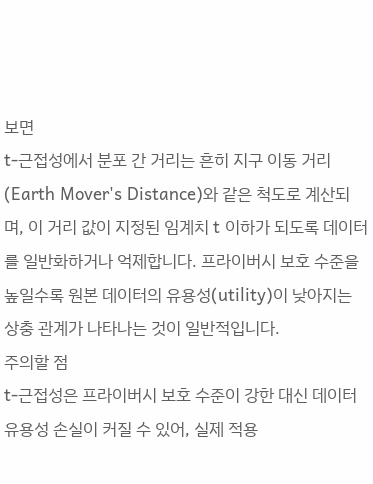보면
t-근접성에서 분포 간 거리는 흔히 지구 이동 거리(Earth Mover's Distance)와 같은 척도로 계산되며, 이 거리 값이 지정된 임계치 t 이하가 되도록 데이터를 일반화하거나 억제합니다. 프라이버시 보호 수준을 높일수록 원본 데이터의 유용성(utility)이 낮아지는 상충 관계가 나타나는 것이 일반적입니다.
주의할 점
t-근접성은 프라이버시 보호 수준이 강한 대신 데이터 유용성 손실이 커질 수 있어, 실제 적용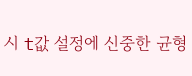시 t값 설정에 신중한 균형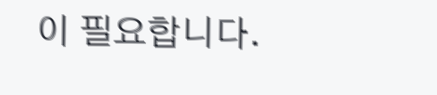이 필요합니다.